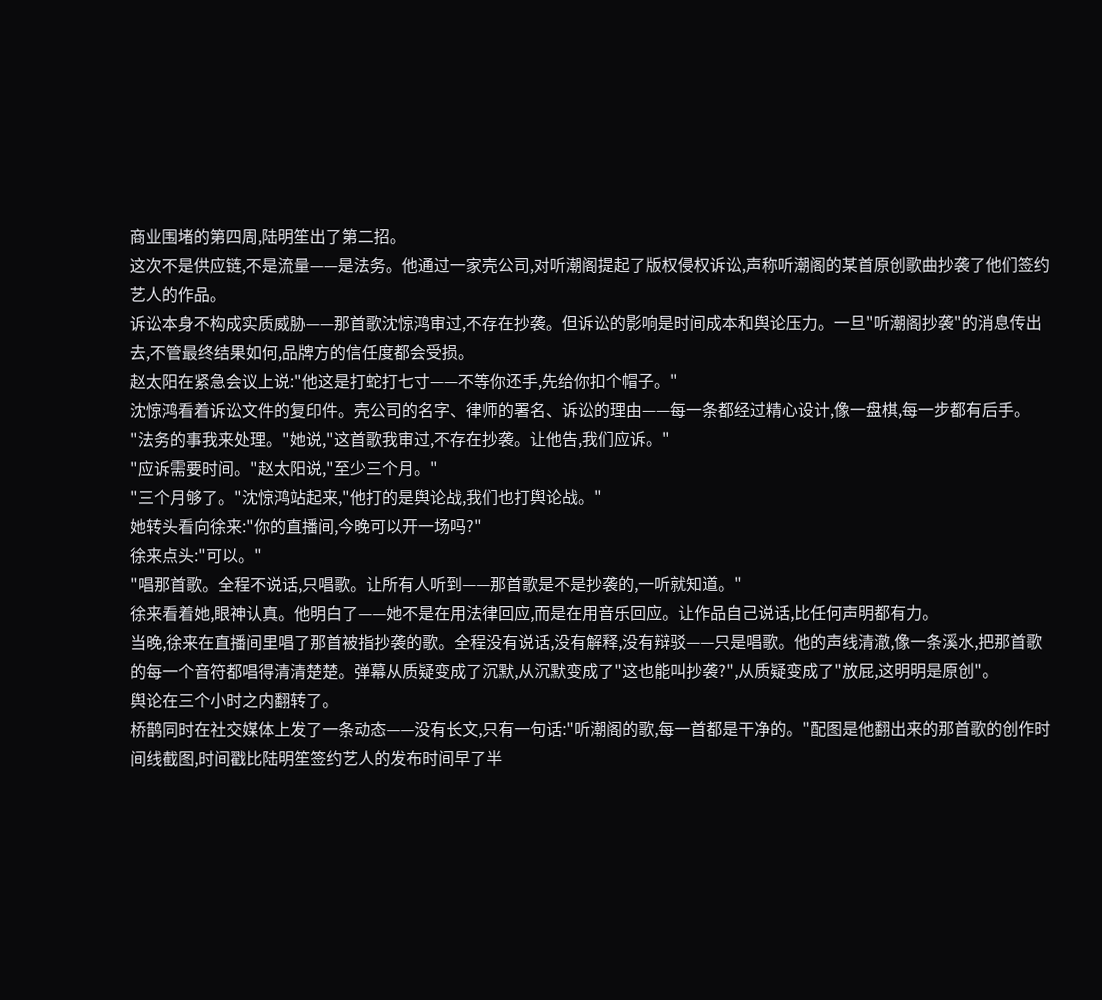商业围堵的第四周,陆明笙出了第二招。
这次不是供应链,不是流量——是法务。他通过一家壳公司,对听潮阁提起了版权侵权诉讼,声称听潮阁的某首原创歌曲抄袭了他们签约艺人的作品。
诉讼本身不构成实质威胁——那首歌沈惊鸿审过,不存在抄袭。但诉讼的影响是时间成本和舆论压力。一旦"听潮阁抄袭"的消息传出去,不管最终结果如何,品牌方的信任度都会受损。
赵太阳在紧急会议上说:"他这是打蛇打七寸——不等你还手,先给你扣个帽子。"
沈惊鸿看着诉讼文件的复印件。壳公司的名字、律师的署名、诉讼的理由——每一条都经过精心设计,像一盘棋,每一步都有后手。
"法务的事我来处理。"她说,"这首歌我审过,不存在抄袭。让他告,我们应诉。"
"应诉需要时间。"赵太阳说,"至少三个月。"
"三个月够了。"沈惊鸿站起来,"他打的是舆论战,我们也打舆论战。"
她转头看向徐来:"你的直播间,今晚可以开一场吗?"
徐来点头:"可以。"
"唱那首歌。全程不说话,只唱歌。让所有人听到——那首歌是不是抄袭的,一听就知道。"
徐来看着她,眼神认真。他明白了——她不是在用法律回应,而是在用音乐回应。让作品自己说话,比任何声明都有力。
当晚,徐来在直播间里唱了那首被指抄袭的歌。全程没有说话,没有解释,没有辩驳——只是唱歌。他的声线清澈,像一条溪水,把那首歌的每一个音符都唱得清清楚楚。弹幕从质疑变成了沉默,从沉默变成了"这也能叫抄袭?",从质疑变成了"放屁,这明明是原创"。
舆论在三个小时之内翻转了。
桥鹊同时在社交媒体上发了一条动态——没有长文,只有一句话:"听潮阁的歌,每一首都是干净的。"配图是他翻出来的那首歌的创作时间线截图,时间戳比陆明笙签约艺人的发布时间早了半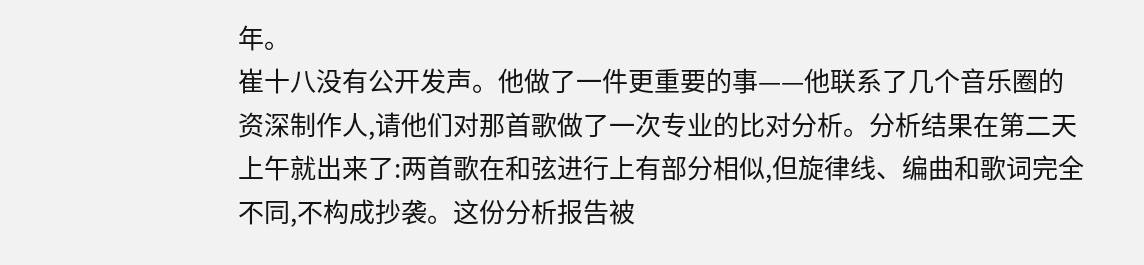年。
崔十八没有公开发声。他做了一件更重要的事——他联系了几个音乐圈的资深制作人,请他们对那首歌做了一次专业的比对分析。分析结果在第二天上午就出来了:两首歌在和弦进行上有部分相似,但旋律线、编曲和歌词完全不同,不构成抄袭。这份分析报告被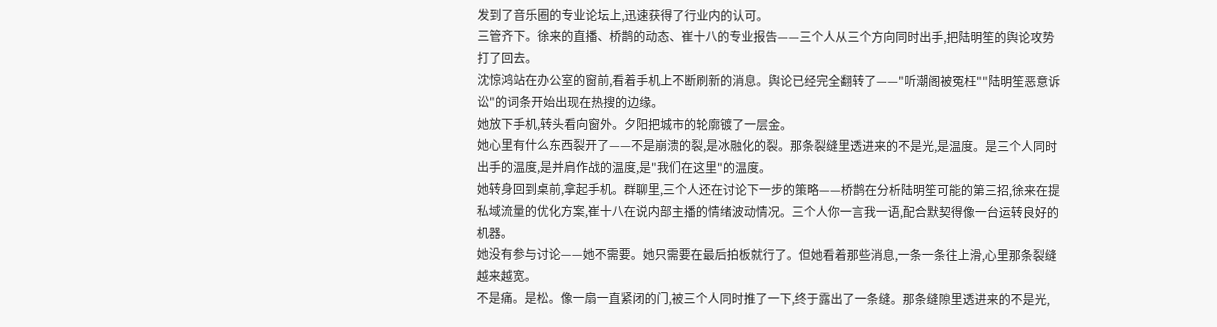发到了音乐圈的专业论坛上,迅速获得了行业内的认可。
三管齐下。徐来的直播、桥鹊的动态、崔十八的专业报告——三个人从三个方向同时出手,把陆明笙的舆论攻势打了回去。
沈惊鸿站在办公室的窗前,看着手机上不断刷新的消息。舆论已经完全翻转了——"听潮阁被冤枉""陆明笙恶意诉讼"的词条开始出现在热搜的边缘。
她放下手机,转头看向窗外。夕阳把城市的轮廓镀了一层金。
她心里有什么东西裂开了——不是崩溃的裂,是冰融化的裂。那条裂缝里透进来的不是光,是温度。是三个人同时出手的温度,是并肩作战的温度,是"我们在这里"的温度。
她转身回到桌前,拿起手机。群聊里,三个人还在讨论下一步的策略——桥鹊在分析陆明笙可能的第三招,徐来在提私域流量的优化方案,崔十八在说内部主播的情绪波动情况。三个人你一言我一语,配合默契得像一台运转良好的机器。
她没有参与讨论——她不需要。她只需要在最后拍板就行了。但她看着那些消息,一条一条往上滑,心里那条裂缝越来越宽。
不是痛。是松。像一扇一直紧闭的门,被三个人同时推了一下,终于露出了一条缝。那条缝隙里透进来的不是光,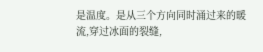是温度。是从三个方向同时涌过来的暖流,穿过冰面的裂缝,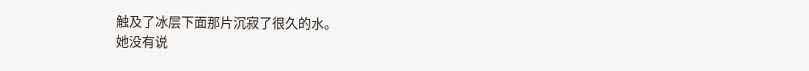触及了冰层下面那片沉寂了很久的水。
她没有说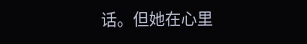话。但她在心里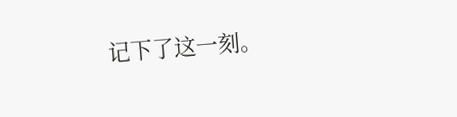记下了这一刻。